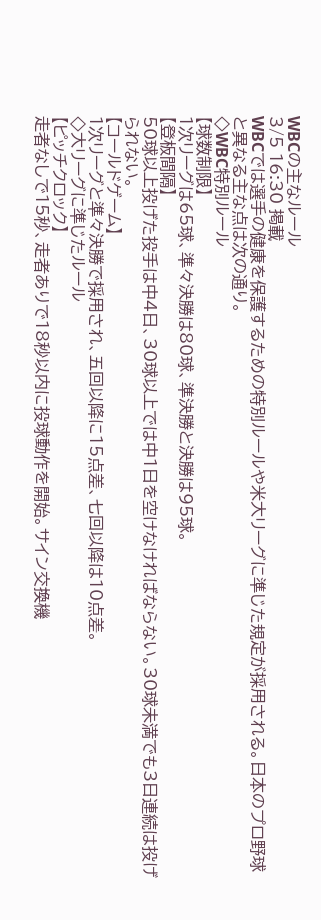WBCの主なルール
3/5 16:30 掲載
WBCでは選手の健康を保護するための特別ルールや米大リーグに準じた規定が採用される。日本のプロ野球と異なる主な点は次の通り。
◇WBC特別ルール
【球数制限】
1次リーグは65球、準々決勝は80球、準決勝と決勝は95球。
【登板間隔】
50球以上投げた投手は中4日、30球以上では中1日を空けなければならない。30球未満でも3日連続は投げられない。
【コールドゲーム】
1次リーグと準々決勝で採用され、五回以降に15点差、七回以降は10点差。
◇大リーグに準じたルール
【ピッチクロック】
走者なしで15秒、走者ありで18秒以内に投球動作を開始。サイン交換機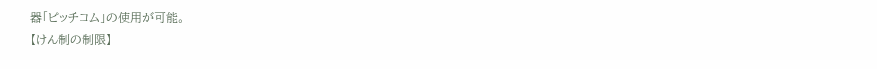器「ピッチコム」の使用が可能。
【けん制の制限】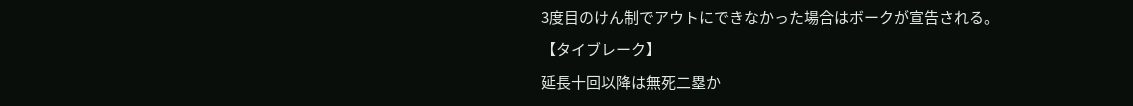3度目のけん制でアウトにできなかった場合はボークが宣告される。
【タイブレーク】
延長十回以降は無死二塁か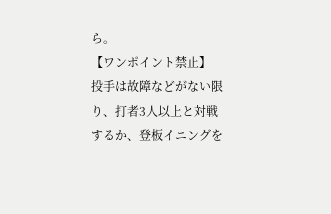ら。
【ワンポイント禁止】
投手は故障などがない限り、打者3人以上と対戦するか、登板イニングを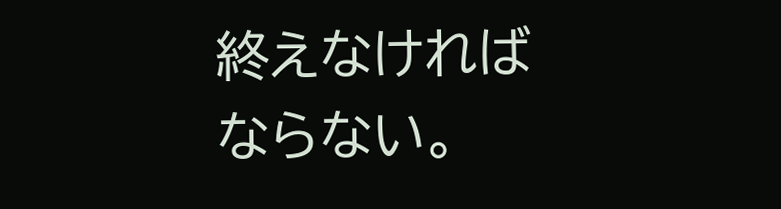終えなければならない。